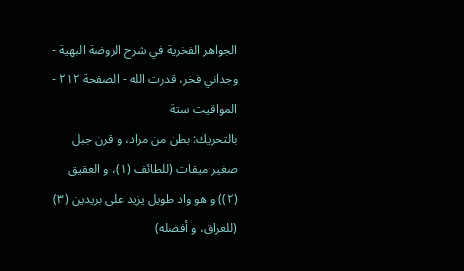الجواهر الفخرية في شرح الروضة البهية - وجداني فخر، قدرت الله - الصفحة ٢١٢ - المواقيت ستة
بالتحريك: بطن من مراد، و قرن جبل صغير ميقات (للطائف (١)، و العقيق (٢)) و هو واد طويل يزيد على بريدين (٣) (للعراق، و أفضله)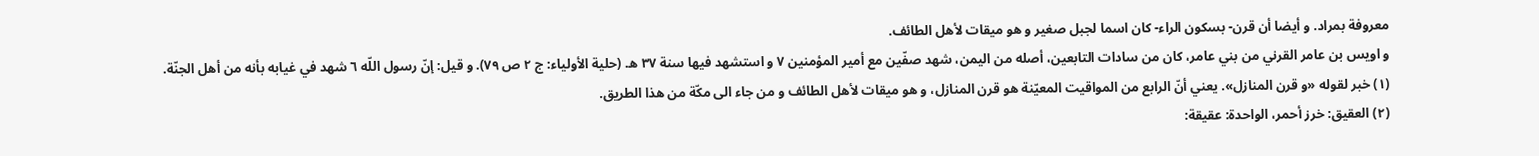معروفة بمراد. و أيضا أن قرن- بسكون الراء- كان اسما لجبل صغير و هو ميقات لأهل الطائف.
و اويس بن عامر القرني من بني عامر، كان من سادات التابعين، أصله من اليمن، شهد صفّين مع أمير المؤمنين ٧ و استشهد فيها سنة ٣٧ ه. (حلية الأولياء: ج ٢ ص ٧٩). و قيل: إنّ رسول اللّه ٦ شهد في غيابه بأنه من أهل الجنّة.
(١) خبر لقوله «و قرن المنازل». يعني أنّ الرابع من المواقيت المعيّنة هو قرن المنازل، و هو ميقات لأهل الطائف و من جاء الى مكّة من هذا الطريق.
(٢) العقيق: خرز أحمر، الواحدة: عقيقة: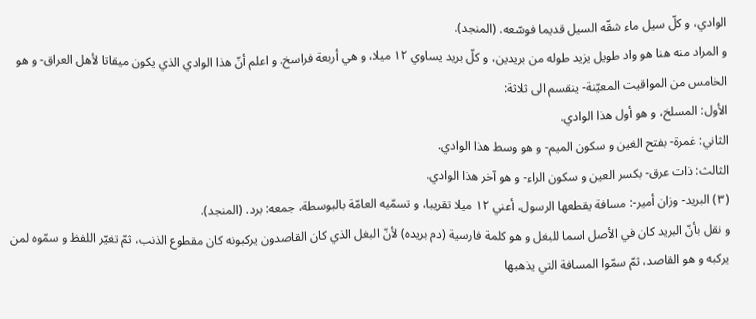الوادي، و كلّ سيل ماء شقّه السيل قديما فوسّعه. (المنجد).
و المراد منه هنا هو واد طويل يزيد طوله من بريدين، و كلّ بريد يساوي ١٢ ميلا، و هي أربعة فراسخ. و اعلم أنّ هذا الوادي الذي يكون ميقاتا لأهل العراق- و هو الخامس من المواقيت المعيّنة- ينقسم الى ثلاثة:
الأول: المسلخ، و هو أول هذا الوادي.
الثاني: غمرة- بفتح الغين و سكون الميم- و هو وسط هذا الوادي.
الثالث: ذات عرق- بكسر العين و سكون الراء- و هو آخر هذا الوادي.
(٣) البريد- وزان أمير-: مسافة يقطعها الرسول، أعني ١٢ ميلا تقريبا، و تسمّيه العامّة بالبوسطة، جمعه: برد. (المنجد).
و نقل بأنّ البريد كان في الأصل اسما للبغل و هو كلمة فارسية (دم بريده) لأنّ البغل الذي كان القاصدون يركبونه كان مقطوع الذنب، ثمّ تغيّر اللفظ و سمّوه لمن يركبه و هو القاصد، ثمّ سمّوا المسافة التي يذهبها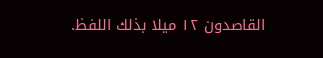القاصدون ١٢ ميلا بذلك اللفظ.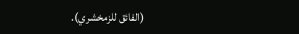(الفائق للزمخشري).